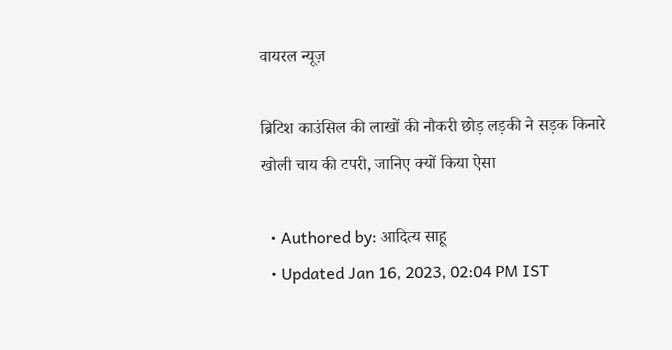वायरल न्यूज़

ब्रिटिश काउंसिल की लाखों की नौकरी छोड़ लड़की ने सड़क किनारे खोली चाय की टपरी, जानिए क्यों किया ऐसा

  • Authored by: आदित्य साहू
  • Updated Jan 16, 2023, 02:04 PM IST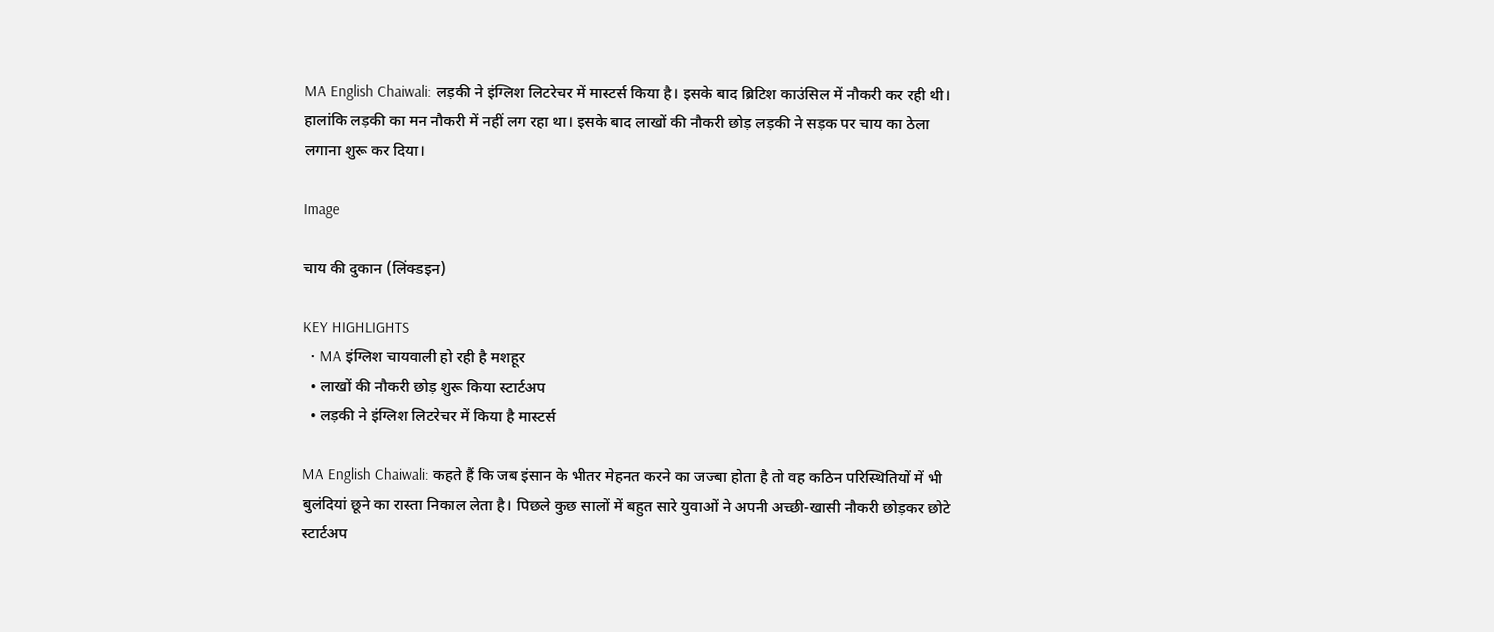MA English Chaiwali: लड़की ने इंग्लिश लिटरेचर में मास्टर्स किया है। इसके बाद ब्रिटिश काउंसिल में नौकरी कर रही थी। हालांकि लड़की का मन नौकरी में नहीं लग रहा था। इसके बाद लाखों की नौकरी छोड़ लड़की ने सड़क पर चाय का ठेला लगाना शुरू कर दिया।

Image

चाय की दुकान (लिंक्डइन)

KEY HIGHLIGHTS
  • MA इंग्लिश चायवाली हो रही है मशहूर
  • लाखों की नौकरी छोड़ शुरू किया स्टार्टअप
  • लड़की ने इंग्लिश लिटरेचर में किया है मास्टर्स

MA English Chaiwali: कहते हैं कि जब इंसान के भीतर मेहनत करने का जज्बा होता है तो वह कठिन परिस्थितियों में भी बुलंदियां छूने का रास्ता निकाल लेता है। पिछले कुछ सालों में बहुत सारे युवाओं ने अपनी अच्छी-खासी नौकरी छोड़कर छोटे स्टार्टअप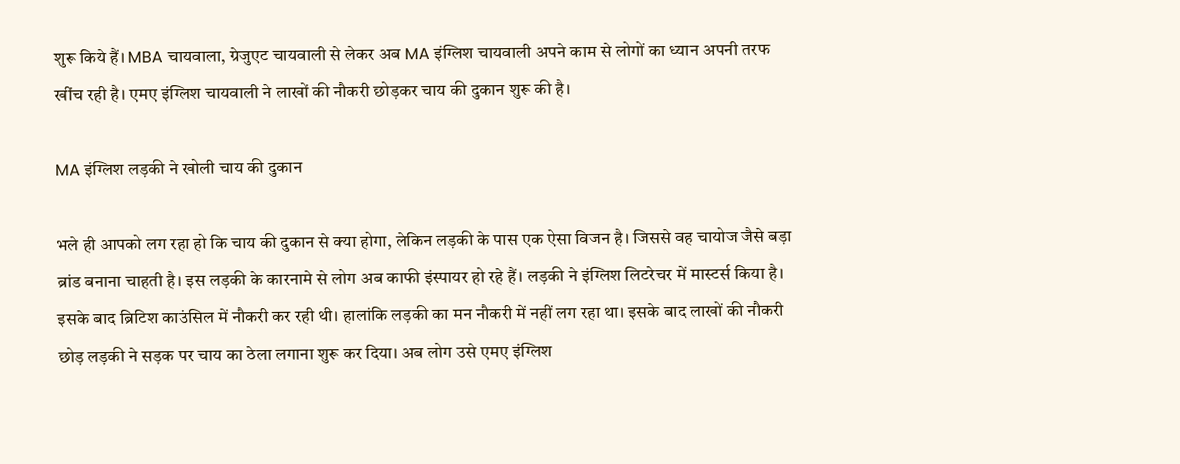शुरू किये हैं। MBA चायवाला, ग्रेजुएट चायवाली से लेकर अब MA इंग्लिश चायवाली अपने काम से लोगों का ध्यान अपनी तरफ खींच रही है। एमए इंग्लिश चायवाली ने लाखों की नौकरी छोड़कर चाय की दुकान शुरू की है।

MA इंग्लिश लड़की ने खोली चाय की दुकान

भले ही आपको लग रहा हो कि चाय की दुकान से क्या होगा, लेकिन लड़की के पास एक ऐसा विजन है। जिससे वह चायोज जैसे बड़ा ब्रांड बनाना चाहती है। इस लड़की के कारनामे से लोग अब काफी इंस्पायर हो रहे हैं। लड़की ने इंग्लिश लिटरेचर में मास्टर्स किया है। इसके बाद ब्रिटिश काउंसिल में नौकरी कर रही थी। हालांकि लड़की का मन नौकरी में नहीं लग रहा था। इसके बाद लाखों की नौकरी छोड़ लड़की ने सड़क पर चाय का ठेला लगाना शुरू कर दिया। अब लोग उसे एमए इंग्लिश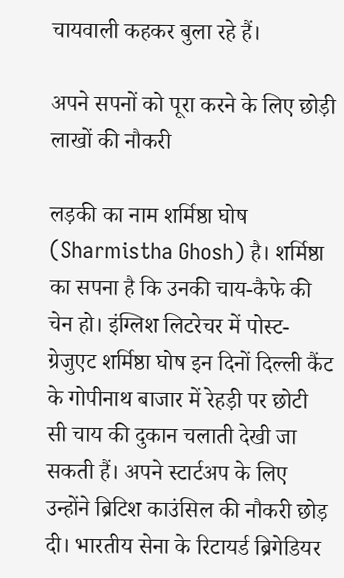चायवाली कहकर बुला रहे हैं।

अपने सपनों को पूरा करने के लिए छोड़ी लाखों की नौकरी

लड़की का नाम शर्मिष्ठा घोष (Sharmistha Ghosh) है। शर्मिष्ठा का सपना है कि उनकी चाय-कैफे की चेन हो। इंग्लिश लिटरेचर में पोस्ट-ग्रेजुएट शर्मिष्ठा घोष इन दिनों दिल्ली कैंट के गोपीनाथ बाजार में रेहड़ी पर छोटी सी चाय की दुकान चलाती देखी जा सकती हैं। अपने स्टार्टअप के लिए उन्होंने ब्रिटिश काउंसिल की नौकरी छोड़ दी। भारतीय सेना के रिटायर्ड ब्रिगेडियर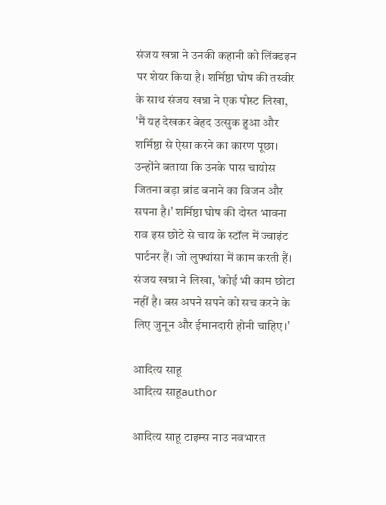संजय खन्ना ने उनकी कहानी को लिंक्डइन पर शेयर किया है। शर्मिष्ठा घोष की तस्वीर के साथ संजय खन्ना ने एक पोस्ट लिखा, 'मैं यह देखकर बेहद उत्सुक हुआ और शर्मिष्ठा से ऐसा करने का कारण पूछा। उन्होंने बताया कि उनके पास चायोस जितना बड़ा ब्रांड बनाने का विजन और सपना है।' शर्मिष्ठा घोष की दोस्त भावना राव इस छोटे से चाय के स्टॉल में ज्वाइंट पार्टनर हैं। जो लुफ्थांसा में काम करती हैं। संजय खन्ना ने लिखा, 'कोई भी काम छोटा नहीं है। बस अपने सपने को सच करने के लिए जुनून और ईमानदारी होनी चाहिए।'

आदित्य साहू
आदित्य साहूauthor

आदित्य साहू टाइम्स नाउ नवभारत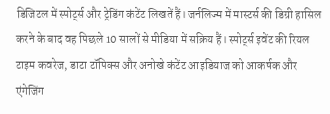डिजिटल में स्पोर्ट्स और ट्रेडिंग कंटेंट लिखतें हैं। जर्नलिज्म में मास्टर्स की डिग्री हासिल करने के बाद वह पिछले 10 सालों से मीडिया में सक्रिय हैं। स्पोर्ट्स इवेंट की रियल टाइम कवरेज, डाटा टॉपिक्स और अनोखे कंटेंट आइडियाज को आकर्षक और एंगेजिंग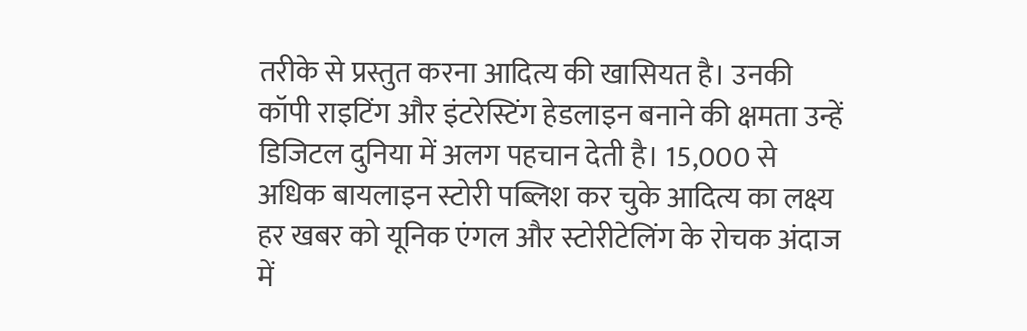तरीके से प्रस्तुत करना आदित्य की खासियत है। उनकी कॉपी राइटिंग और इंटरेस्टिंग हेडलाइन बनाने की क्षमता उन्हें डिजिटल दुनिया में अलग पहचान देती है। 15,000 से अधिक बायलाइन स्टोरी पब्लिश कर चुके आदित्य का लक्ष्य हर खबर को यूनिक एंगल और स्टोरीटेलिंग के रोचक अंदाज में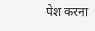पेश करना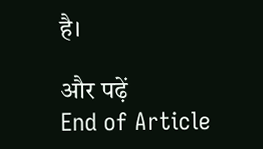है।

और पढ़ें
End of Article